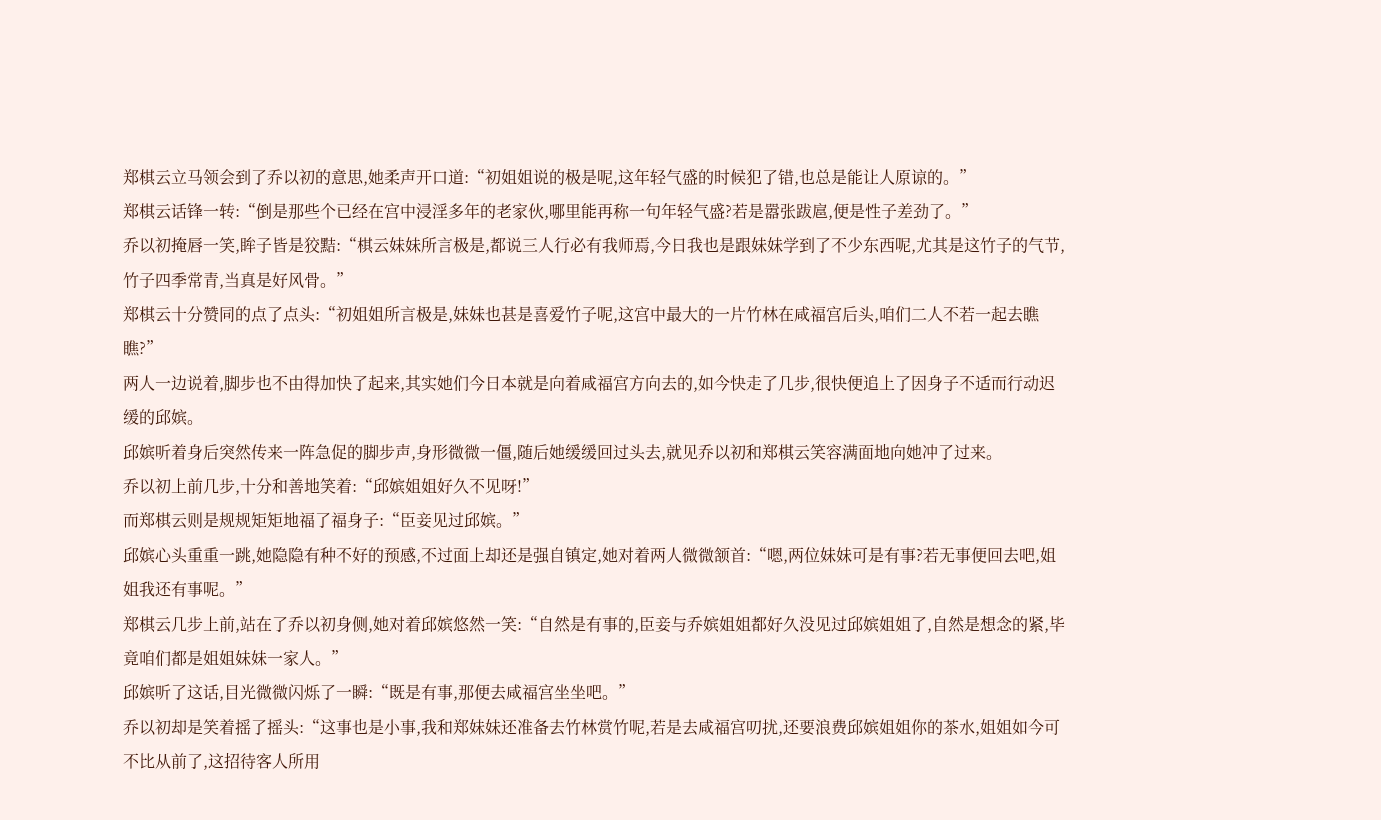郑棋云立马领会到了乔以初的意思,她柔声开口道:“初姐姐说的极是呢,这年轻气盛的时候犯了错,也总是能让人原谅的。”
郑棋云话锋一转:“倒是那些个已经在宫中浸淫多年的老家伙,哪里能再称一句年轻气盛?若是嚣张跋扈,便是性子差劲了。”
乔以初掩唇一笑,眸子皆是狡黠:“棋云妹妹所言极是,都说三人行必有我师焉,今日我也是跟妹妹学到了不少东西呢,尤其是这竹子的气节,竹子四季常青,当真是好风骨。”
郑棋云十分赞同的点了点头:“初姐姐所言极是,妹妹也甚是喜爱竹子呢,这宫中最大的一片竹林在咸福宫后头,咱们二人不若一起去瞧瞧?”
两人一边说着,脚步也不由得加快了起来,其实她们今日本就是向着咸福宫方向去的,如今快走了几步,很快便追上了因身子不适而行动迟缓的邱嫔。
邱嫔听着身后突然传来一阵急促的脚步声,身形微微一僵,随后她缓缓回过头去,就见乔以初和郑棋云笑容满面地向她冲了过来。
乔以初上前几步,十分和善地笑着:“邱嫔姐姐好久不见呀!”
而郑棋云则是规规矩矩地福了福身子:“臣妾见过邱嫔。”
邱嫔心头重重一跳,她隐隐有种不好的预感,不过面上却还是强自镇定,她对着两人微微颔首:“嗯,两位妹妹可是有事?若无事便回去吧,姐姐我还有事呢。”
郑棋云几步上前,站在了乔以初身侧,她对着邱嫔悠然一笑:“自然是有事的,臣妾与乔嫔姐姐都好久没见过邱嫔姐姐了,自然是想念的紧,毕竟咱们都是姐姐妹妹一家人。”
邱嫔听了这话,目光微微闪烁了一瞬:“既是有事,那便去咸福宫坐坐吧。”
乔以初却是笑着摇了摇头:“这事也是小事,我和郑妹妹还准备去竹林赏竹呢,若是去咸福宫叨扰,还要浪费邱嫔姐姐你的茶水,姐姐如今可不比从前了,这招待客人所用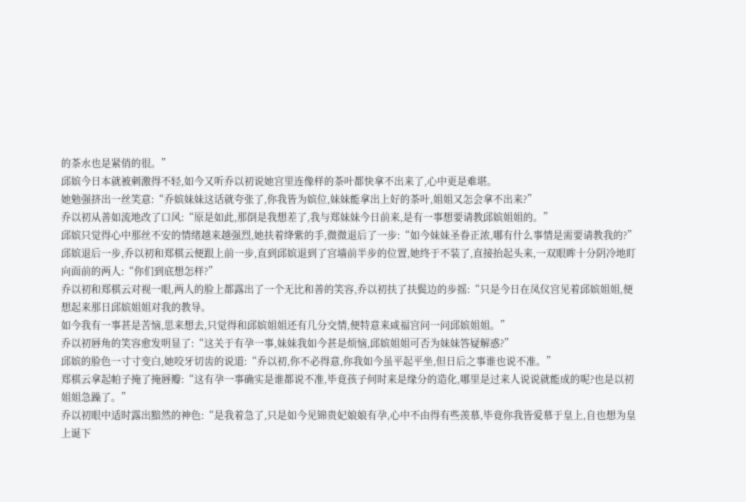的茶水也是紧俏的很。”
邱嫔今日本就被刺激得不轻,如今又听乔以初说她宫里连像样的茶叶都快拿不出来了,心中更是难堪。
她勉强挤出一丝笑意:“乔嫔妹妹这话就夸张了,你我皆为嫔位,妹妹能拿出上好的茶叶,姐姐又怎会拿不出来?”
乔以初从善如流地改了口风:“原是如此,那倒是我想差了,我与郑妹妹今日前来,是有一事想要请教邱嫔姐姐的。”
邱嫔只觉得心中那丝不安的情绪越来越强烈,她扶着绛紫的手,微微退后了一步:“如今妹妹圣眷正浓,哪有什么事情是需要请教我的?”
邱嫔退后一步,乔以初和郑棋云便跟上前一步,直到邱嫔退到了宫墙前半步的位置,她终于不装了,直接抬起头来,一双眼眸十分阴冷地盯向面前的两人:“你们到底想怎样?”
乔以初和郑棋云对视一眼,两人的脸上都露出了一个无比和善的笑容,乔以初扶了扶鬓边的步摇:“只是今日在凤仪宫见着邱嫔姐姐,便想起来那日邱嫔姐姐对我的教导。
如今我有一事甚是苦恼,思来想去,只觉得和邱嫔姐姐还有几分交情,便特意来咸福宫问一问邱嫔姐姐。”
乔以初唇角的笑容愈发明显了:“这关于有孕一事,妹妹我如今甚是烦恼,邱嫔姐姐可否为妹妹答疑解惑?”
邱嫔的脸色一寸寸变白,她咬牙切齿的说道:“乔以初,你不必得意,你我如今虽平起平坐,但日后之事谁也说不准。”
郑棋云拿起帕子掩了掩唇瓣:“这有孕一事确实是谁都说不准,毕竟孩子何时来是缘分的造化,哪里是过来人说说就能成的呢?也是以初姐姐急躁了。”
乔以初眼中适时露出黯然的神色:“是我着急了,只是如今见锦贵妃娘娘有孕,心中不由得有些羡慕,毕竟你我皆爱慕于皇上,自也想为皇上诞下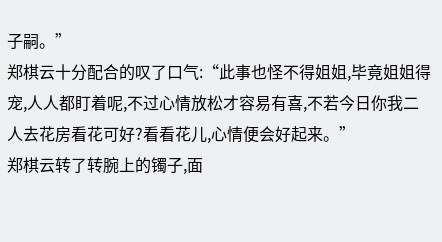子嗣。”
郑棋云十分配合的叹了口气:“此事也怪不得姐姐,毕竟姐姐得宠,人人都盯着呢,不过心情放松才容易有喜,不若今日你我二人去花房看花可好?看看花儿,心情便会好起来。”
郑棋云转了转腕上的镯子,面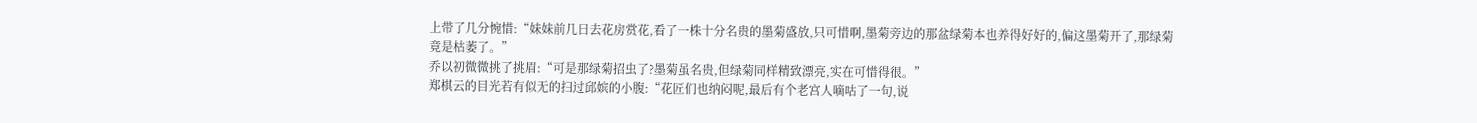上带了几分惋惜:“妹妹前几日去花房赏花,看了一株十分名贵的墨菊盛放,只可惜啊,墨菊旁边的那盆绿菊本也养得好好的,偏这墨菊开了,那绿菊竟是枯萎了。”
乔以初微微挑了挑眉:“可是那绿菊招虫了?墨菊虽名贵,但绿菊同样精致漂亮,实在可惜得很。”
郑棋云的目光若有似无的扫过邱嫔的小腹:“花匠们也纳闷呢,最后有个老宫人嘀咕了一句,说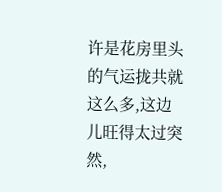许是花房里头的气运拢共就这么多,这边儿旺得太过突然,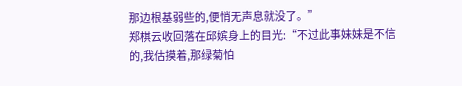那边根基弱些的,便悄无声息就没了。”
郑棋云收回落在邱嫔身上的目光:“不过此事妹妹是不信的,我估摸着,那绿菊怕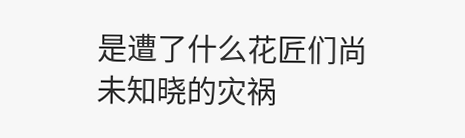是遭了什么花匠们尚未知晓的灾祸